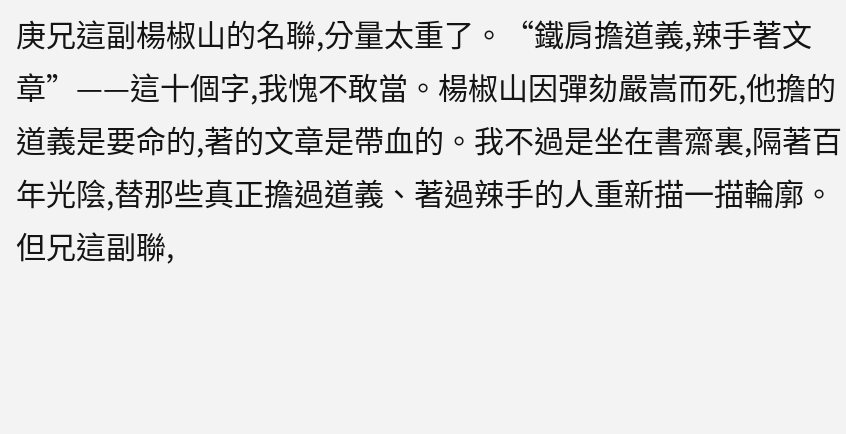庚兄這副楊椒山的名聯,分量太重了。“鐵肩擔道義,辣手著文章”——這十個字,我愧不敢當。楊椒山因彈劾嚴嵩而死,他擔的道義是要命的,著的文章是帶血的。我不過是坐在書齋裏,隔著百年光陰,替那些真正擔過道義、著過辣手的人重新描一描輪廓。
但兄這副聯,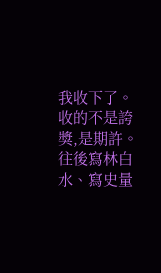我收下了。收的不是誇獎,是期許。往後寫林白水、寫史量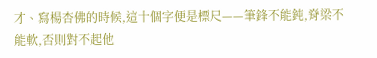才、寫楊杏佛的時候,這十個字便是標尺——筆鋒不能鈍,脊梁不能軟,否則對不起他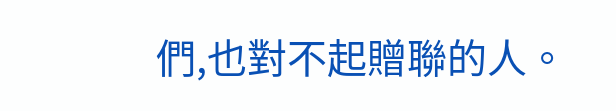們,也對不起贈聯的人。